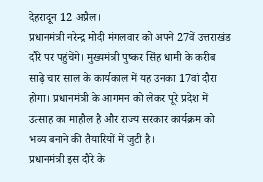देहरादून 12 अप्रैल।
प्रधानमंत्री नरेन्द्र मोदी मंगलवार को अपने 27वें उत्तराखंड दौरे पर पहुंचेंगे। मुख्यमंत्री पुष्कर सिंह धामी के करीब साढ़े चार साल के कार्यकाल में यह उनका 17वां दौरा होगा। प्रधानमंत्री के आगमन को लेकर पूरे प्रदेश में उत्साह का माहौल है और राज्य सरकार कार्यक्रम को भव्य बनाने की तैयारियों में जुटी है।
प्रधानमंत्री इस दौरे के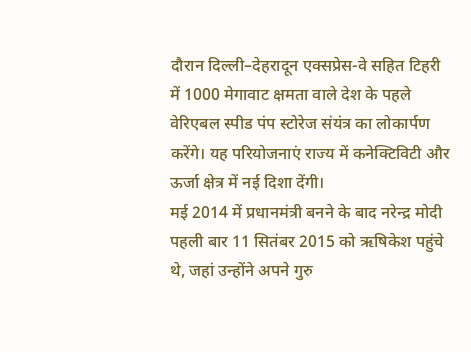दौरान दिल्ली–देहरादून एक्सप्रेस-वे सहित टिहरी में 1000 मेगावाट क्षमता वाले देश के पहले वेरिएबल स्पीड पंप स्टोरेज संयंत्र का लोकार्पण करेंगे। यह परियोजनाएं राज्य में कनेक्टिविटी और ऊर्जा क्षेत्र में नई दिशा देंगी।
मई 2014 में प्रधानमंत्री बनने के बाद नरेन्द्र मोदी पहली बार 11 सितंबर 2015 को ऋषिकेश पहुंचे थे, जहां उन्होंने अपने गुरु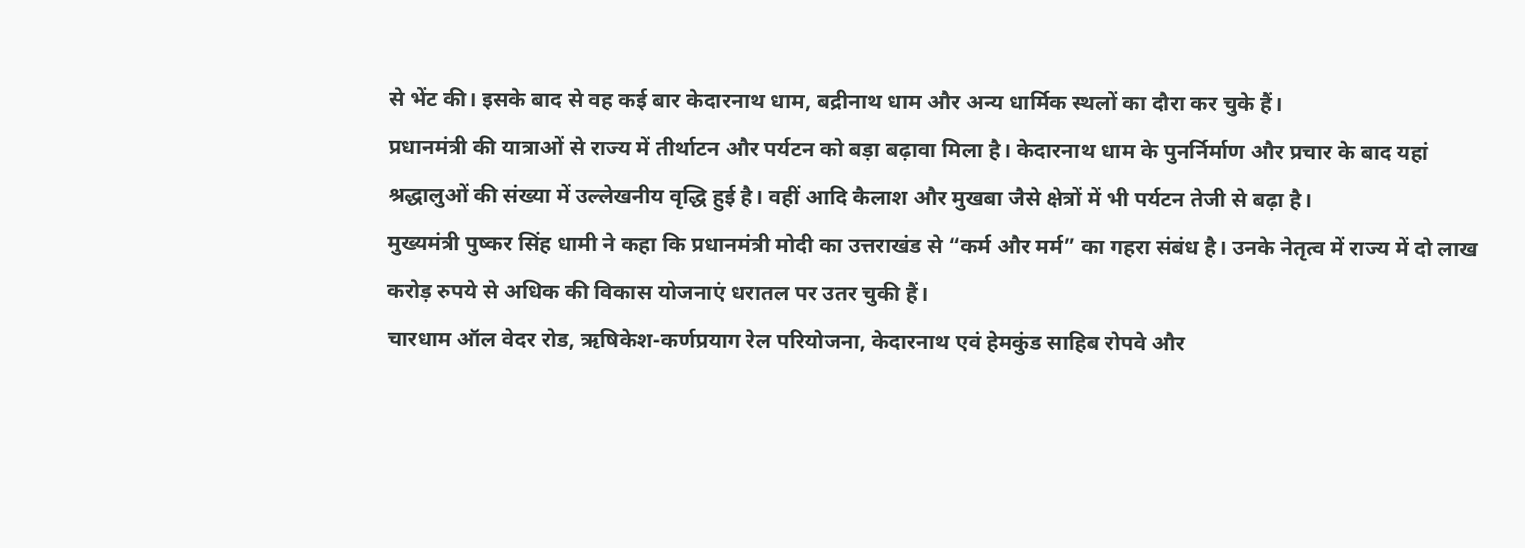से भेंट की। इसके बाद से वह कई बार केदारनाथ धाम, बद्रीनाथ धाम और अन्य धार्मिक स्थलों का दौरा कर चुके हैं।
प्रधानमंत्री की यात्राओं से राज्य में तीर्थाटन और पर्यटन को बड़ा बढ़ावा मिला है। केदारनाथ धाम के पुनर्निर्माण और प्रचार के बाद यहां श्रद्धालुओं की संख्या में उल्लेखनीय वृद्धि हुई है। वहीं आदि कैलाश और मुखबा जैसे क्षेत्रों में भी पर्यटन तेजी से बढ़ा है।
मुख्यमंत्री पुष्कर सिंह धामी ने कहा कि प्रधानमंत्री मोदी का उत्तराखंड से “कर्म और मर्म” का गहरा संबंध है। उनके नेतृत्व में राज्य में दो लाख करोड़ रुपये से अधिक की विकास योजनाएं धरातल पर उतर चुकी हैं।
चारधाम ऑल वेदर रोड, ऋषिकेश-कर्णप्रयाग रेल परियोजना, केदारनाथ एवं हेमकुंड साहिब रोपवे और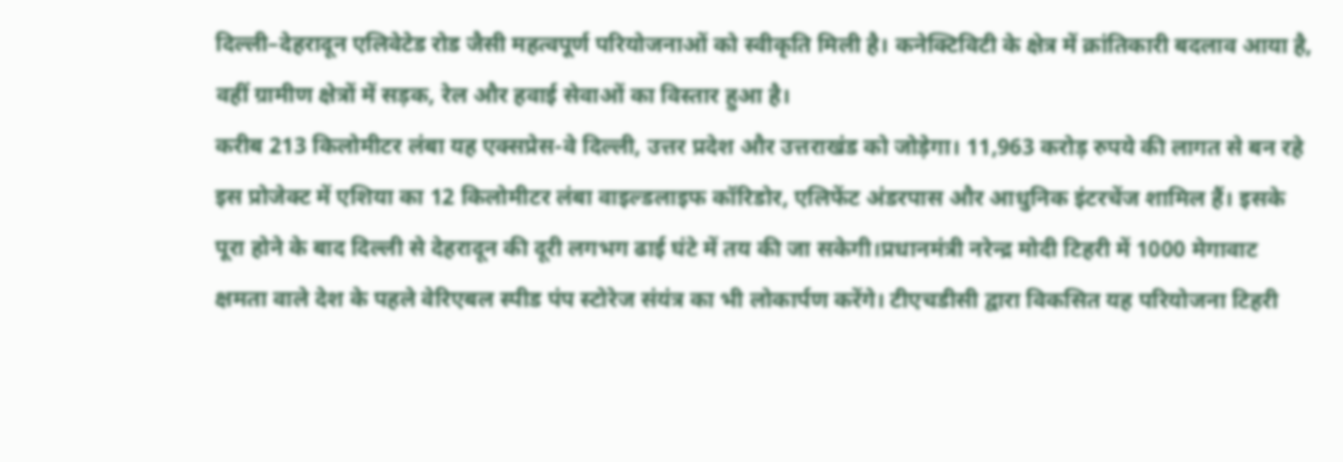दिल्ली–देहरादून एलिवेटेड रोड जैसी महत्वपूर्ण परियोजनाओं को स्वीकृति मिली है। कनेक्टिविटी के क्षेत्र में क्रांतिकारी बदलाव आया है, वहीं ग्रामीण क्षेत्रों में सड़क, रेल और हवाई सेवाओं का विस्तार हुआ है।
करीब 213 किलोमीटर लंबा यह एक्सप्रेस-वे दिल्ली, उत्तर प्रदेश और उत्तराखंड को जोड़ेगा। 11,963 करोड़ रुपये की लागत से बन रहे इस प्रोजेक्ट में एशिया का 12 किलोमीटर लंबा वाइल्डलाइफ कॉरिडोर, एलिफेंट अंडरपास और आधुनिक इंटरचेंज शामिल हैं। इसके पूरा होने के बाद दिल्ली से देहरादून की दूरी लगभग ढाई घंटे में तय की जा सकेगी।प्रधानमंत्री नरेन्द्र मोदी टिहरी में 1000 मेगावाट क्षमता वाले देश के पहले वेरिएबल स्पीड पंप स्टोरेज संयंत्र का भी लोकार्पण करेंगे। टीएचडीसी द्वारा विकसित यह परियोजना टिहरी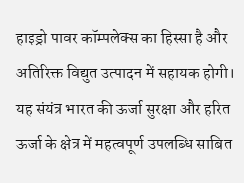हाइड्रो पावर कॉम्पलेक्स का हिस्सा है और अतिरिक्त विद्युत उत्पादन में सहायक होगी।
यह संयंत्र भारत की ऊर्जा सुरक्षा और हरित ऊर्जा के क्षेत्र में महत्वपूर्ण उपलब्धि साबित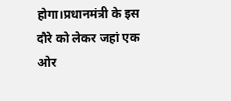होगा।प्रधानमंत्री के इस दौरे को लेकर जहां एक ओर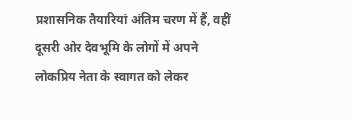प्रशासनिक तैयारियां अंतिम चरण में हैं, वहीं दूसरी ओर देवभूमि के लोगों में अपने लोकप्रिय नेता के स्वागत को लेकर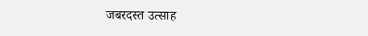जबरदस्त उत्साह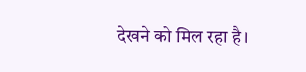देखने को मिल रहा है।